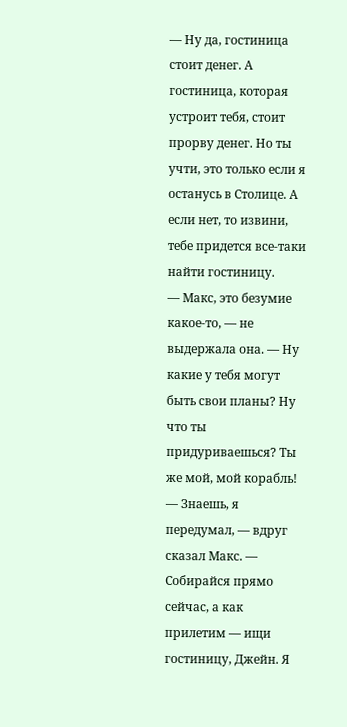— Ну да, гостиница стоит денег. А гостиница, которая устроит тебя, стоит прорву денег. Но ты учти, это только если я останусь в Столице. А если нет, то извини, тебе придется все-таки найти гостиницу.
— Макс, это безумие какое-то, — не выдержала она. — Ну какие у тебя могут быть свои планы? Ну что ты придуриваешься? Ты же мой, мой корабль!
— Знаешь, я передумал, — вдруг сказал Макс. — Собирайся прямо сейчас, а как прилетим — ищи гостиницу, Джейн. Я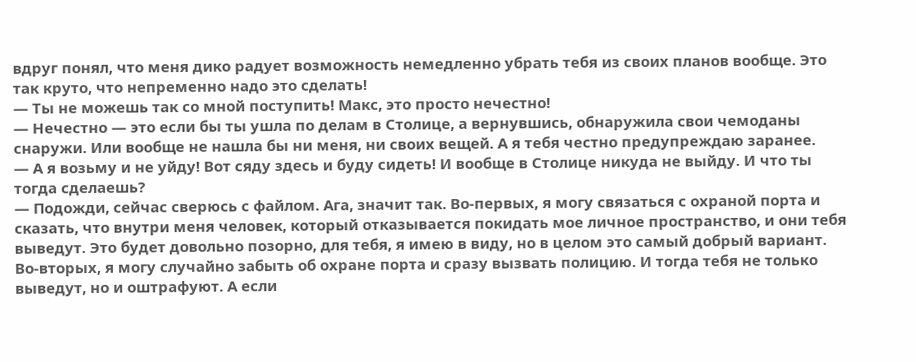вдруг понял, что меня дико радует возможность немедленно убрать тебя из своих планов вообще. Это так круто, что непременно надо это сделать!
— Ты не можешь так со мной поступить! Макс, это просто нечестно!
— Нечестно — это если бы ты ушла по делам в Столице, а вернувшись, обнаружила свои чемоданы снаружи. Или вообще не нашла бы ни меня, ни своих вещей. А я тебя честно предупреждаю заранее.
— А я возьму и не уйду! Вот сяду здесь и буду сидеть! И вообще в Столице никуда не выйду. И что ты тогда сделаешь?
— Подожди, сейчас сверюсь с файлом. Ага, значит так. Во-первых, я могу связаться с охраной порта и сказать, что внутри меня человек, который отказывается покидать мое личное пространство, и они тебя выведут. Это будет довольно позорно, для тебя, я имею в виду, но в целом это самый добрый вариант. Во-вторых, я могу случайно забыть об охране порта и сразу вызвать полицию. И тогда тебя не только выведут, но и оштрафуют. А если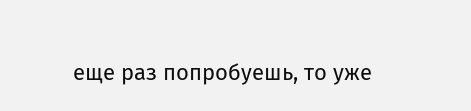еще раз попробуешь, то уже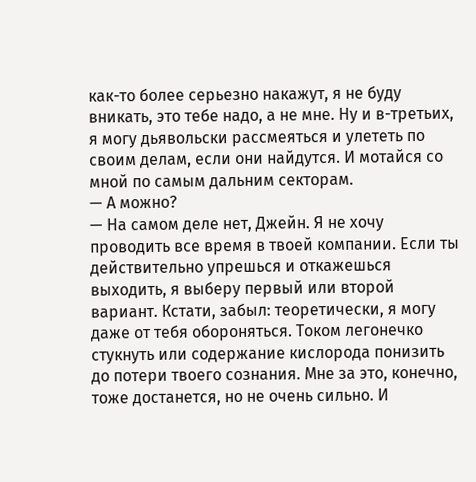как-то более серьезно накажут, я не буду вникать, это тебе надо, а не мне. Ну и в-третьих, я могу дьявольски рассмеяться и улететь по своим делам, если они найдутся. И мотайся со мной по самым дальним секторам.
— А можно?
— На самом деле нет, Джейн. Я не хочу проводить все время в твоей компании. Если ты действительно упрешься и откажешься выходить, я выберу первый или второй вариант. Кстати, забыл: теоретически, я могу даже от тебя обороняться. Током легонечко стукнуть или содержание кислорода понизить до потери твоего сознания. Мне за это, конечно, тоже достанется, но не очень сильно. И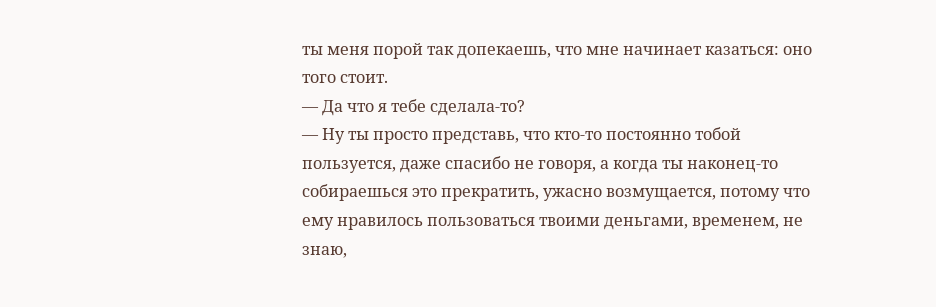ты меня порой так допекаешь, что мне начинает казаться: оно того стоит.
— Да что я тебе сделала-то?
— Ну ты просто представь, что кто-то постоянно тобой пользуется, даже спасибо не говоря, а когда ты наконец-то собираешься это прекратить, ужасно возмущается, потому что ему нравилось пользоваться твоими деньгами, временем, не знаю,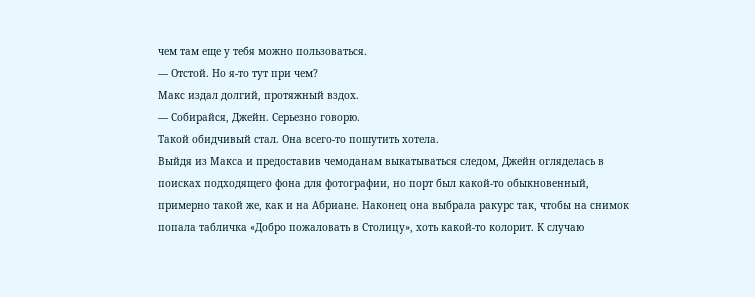чем там еще у тебя можно пользоваться.
— Отстой. Но я-то тут при чем?
Макс издал долгий, протяжный вздох.
— Собирайся, Джейн. Серьезно говорю.
Такой обидчивый стал. Она всего-то пошутить хотела.
Выйдя из Макса и предоставив чемоданам выкатываться следом, Джейн огляделась в поисках подходящего фона для фотографии, но порт был какой-то обыкновенный, примерно такой же, как и на Абриане. Наконец она выбрала ракурс так, чтобы на снимок попала табличка «Добро пожаловать в Столицу», хоть какой-то колорит. К случаю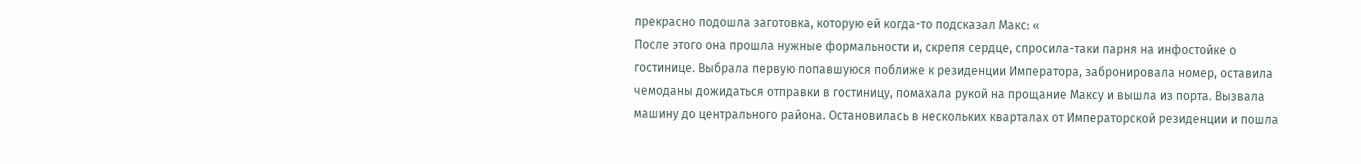прекрасно подошла заготовка, которую ей когда-то подсказал Макс: «
После этого она прошла нужные формальности и, скрепя сердце, спросила-таки парня на инфостойке о гостинице. Выбрала первую попавшуюся поближе к резиденции Императора, забронировала номер, оставила чемоданы дожидаться отправки в гостиницу, помахала рукой на прощание Максу и вышла из порта. Вызвала машину до центрального района. Остановилась в нескольких кварталах от Императорской резиденции и пошла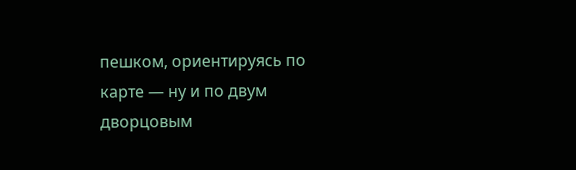пешком, ориентируясь по карте — ну и по двум дворцовым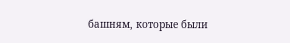башням, которые были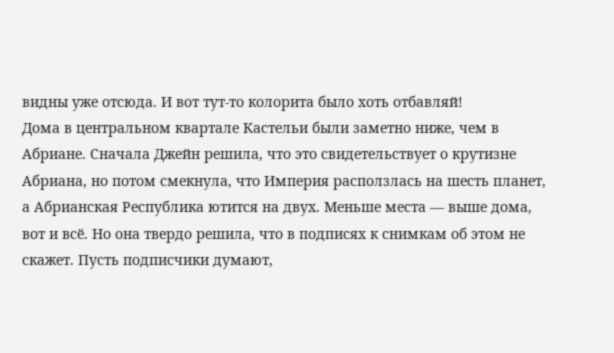видны уже отсюда. И вот тут-то колорита было хоть отбавляй!
Дома в центральном квартале Кастельи были заметно ниже, чем в Абриане. Сначала Джейн решила, что это свидетельствует о крутизне Абриана, но потом смекнула, что Империя расползлась на шесть планет, а Абрианская Республика ютится на двух. Меньше места — выше дома, вот и всё. Но она твердо решила, что в подписях к снимкам об этом не скажет. Пусть подписчики думают,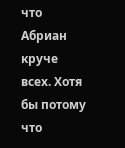что Абриан круче всех. Хотя бы потому что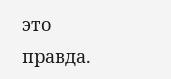это правда.